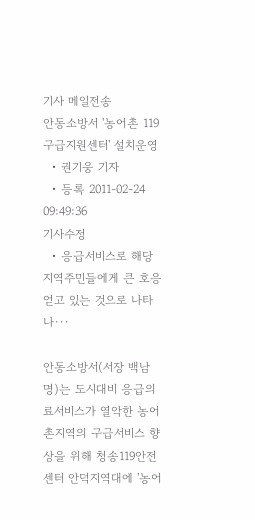기사 메일전송
안동소방서 '농어촌 119구급지원센터' 설치운영
  • 권기웅 기자
  • 등록 2011-02-24 09:49:36
기사수정
  • 응급서비스로 해당 지역주민들에게 큰 호응 얻고 있는 것으로 나타나···

안동소방서(서장 백남명)는 도시대비 응급의료서비스가 열악한 농어촌지역의 구급서비스 향상을 위해 청송119안전센터 안덕지역대에 '농어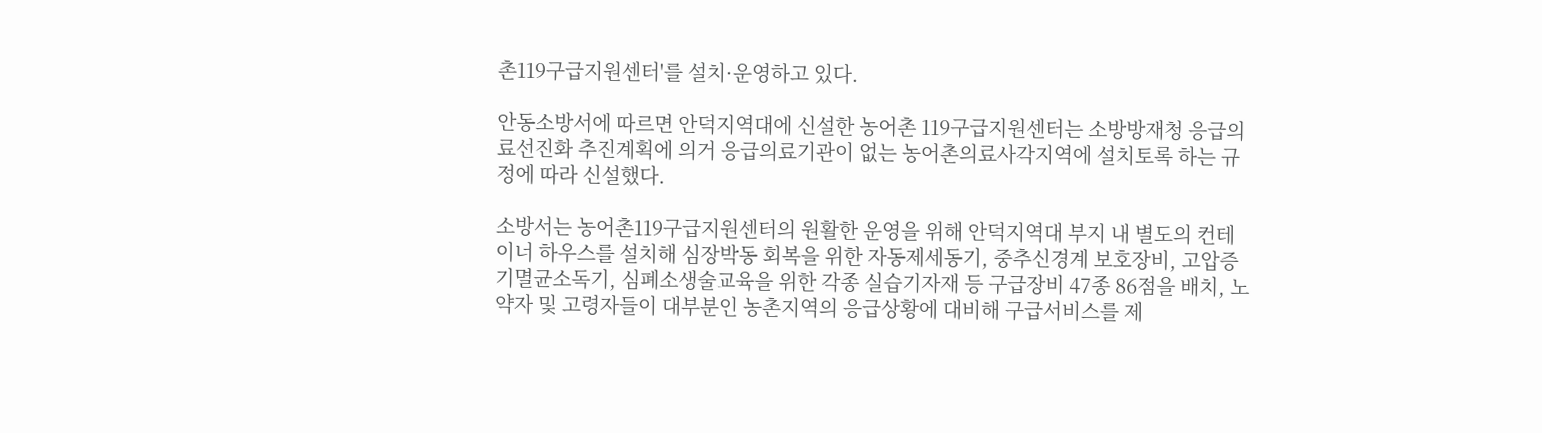촌119구급지원센터'를 설치·운영하고 있다.

안동소방서에 따르면 안덕지역대에 신설한 농어촌 119구급지원센터는 소방방재청 응급의료선진화 추진계획에 의거 응급의료기관이 없는 농어촌의료사각지역에 설치토록 하는 규정에 따라 신설했다.

소방서는 농어촌119구급지원센터의 원활한 운영을 위해 안덕지역대 부지 내 별도의 컨테이너 하우스를 설치해 심장박동 회복을 위한 자동제세동기, 중추신경계 보호장비, 고압증기멸균소독기, 심폐소생술교육을 위한 각종 실습기자재 등 구급장비 47종 86점을 배치, 노약자 및 고령자들이 대부분인 농촌지역의 응급상황에 대비해 구급서비스를 제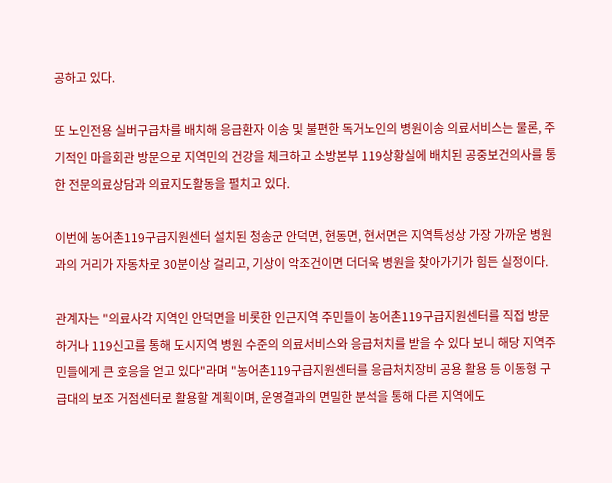공하고 있다.

또 노인전용 실버구급차를 배치해 응급환자 이송 및 불편한 독거노인의 병원이송 의료서비스는 물론, 주기적인 마을회관 방문으로 지역민의 건강을 체크하고 소방본부 119상황실에 배치된 공중보건의사를 통한 전문의료상담과 의료지도활동을 펼치고 있다.

이번에 농어촌119구급지원센터 설치된 청송군 안덕면, 현동면, 현서면은 지역특성상 가장 가까운 병원과의 거리가 자동차로 30분이상 걸리고, 기상이 악조건이면 더더욱 병원을 찾아가기가 힘든 실정이다.

관계자는 "의료사각 지역인 안덕면을 비롯한 인근지역 주민들이 농어촌119구급지원센터를 직접 방문하거나 119신고를 통해 도시지역 병원 수준의 의료서비스와 응급처치를 받을 수 있다 보니 해당 지역주민들에게 큰 호응을 얻고 있다"라며 "농어촌119구급지원센터를 응급처치장비 공용 활용 등 이동형 구급대의 보조 거점센터로 활용할 계획이며, 운영결과의 면밀한 분석을 통해 다른 지역에도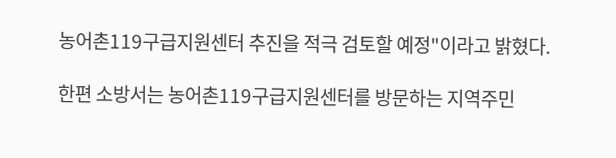농어촌119구급지원센터 추진을 적극 검토할 예정"이라고 밝혔다.

한편 소방서는 농어촌119구급지원센터를 방문하는 지역주민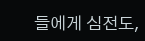들에게 심전도,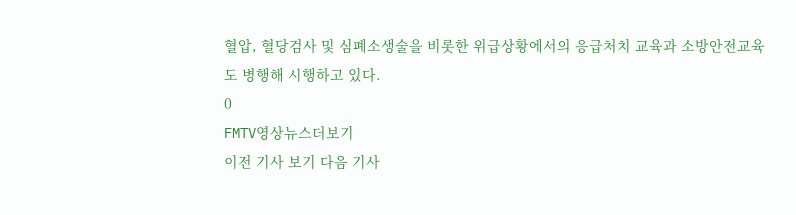혈압, 혈당검사 및 심폐소생술을 비롯한 위급상황에서의 응급처치 교육과 소방안전교육도 병행해 시행하고 있다.
0
FMTV영상뉴스더보기
이전 기사 보기 다음 기사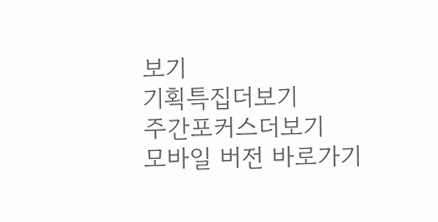보기
기획특집더보기
주간포커스더보기
모바일 버전 바로가기